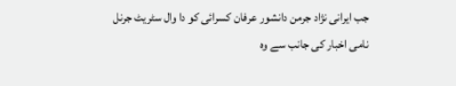جب ایرانی نژاد جرمن دانشور عرفان کسرائی کو دا وال سٹریٹ جرنل نامی اخبار کی جانب سے وہ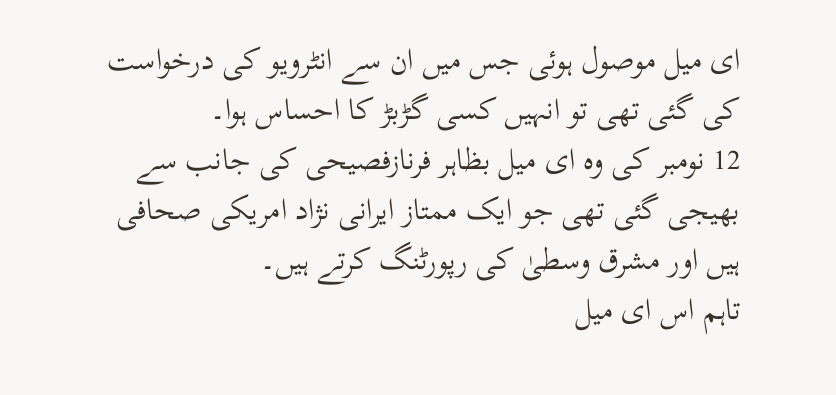ای میل موصول ہوئی جس میں ان سے انٹرویو کی درخواست کی گئی تھی تو انہیں کسی گڑبڑ کا احساس ہوا۔
12 نومبر کی وہ ای میل بظاہر فرنازفصیحی کی جانب سے بھیجی گئی تھی جو ایک ممتاز ایرانی نژاد امریکی صحافی ہیں اور مشرق وسطیٰ کی رپورٹنگ کرتے ہیں۔
تاہم اس ای میل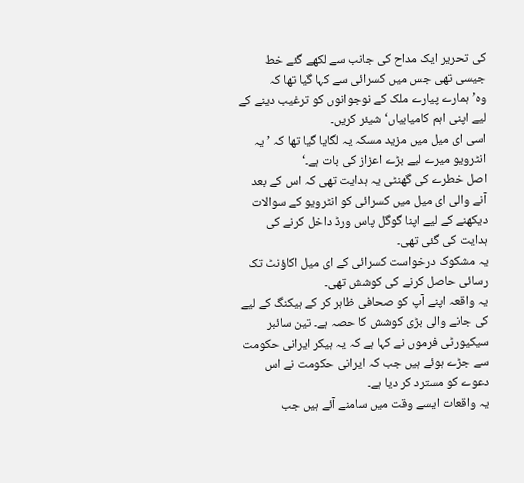کی تحریر ایک مداح کی جانب سے لکھے گئے خط جیسی تھی جس میں کسرائی سے کہا گیا تھا کہ وہ’ہمارے پیارے ملک کے نوجوانوں کو ترغیب دینے کے لیے اپنی اہم کامیابیاں‘ شیئر کریں۔
اسی ای میل میں مزید مسکہ یہ لگایا گیا تھا کہ ’یہ انٹرویو میرے لیے بڑے اعزاز کی بات ہے۔‘
اصل خطرے کی گھنٹی یہ ہدایت تھی کہ اس کے بعد آنے والی ای میل میں کسرائی کو انٹرویو کے سوالات دیکھنے کے لیے اپنا گوگل پاس ورڈ داخل کرنے کی ہدایت کی گئی تھی۔
یہ مشکوک درخواست کسرائی کے ای میل اکاؤنٹ تک رسائی حاصل کرنے کی کوشش تھی۔
یہ واقعہ اپنے آپ کو صحافی ظاہر کر کے ہیکنگ کے لیے کی جانے والی بڑی کوشش کا حصہ ہے۔ تین سائبر سیکیورٹی فرموں نے کہا ہے کہ یہ ہیکر ایرانی حکومت سے جڑے ہوئے ہیں جب کہ ایرانی حکومت نے اس دعوے کو مسترد کر دیا ہے۔
یہ واقعات ایسے وقت میں سامنے آئے ہیں جب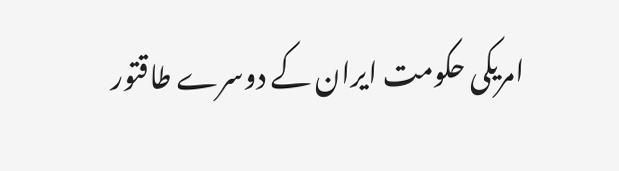امریکی حکومت ایران کے دوسرے طاقتور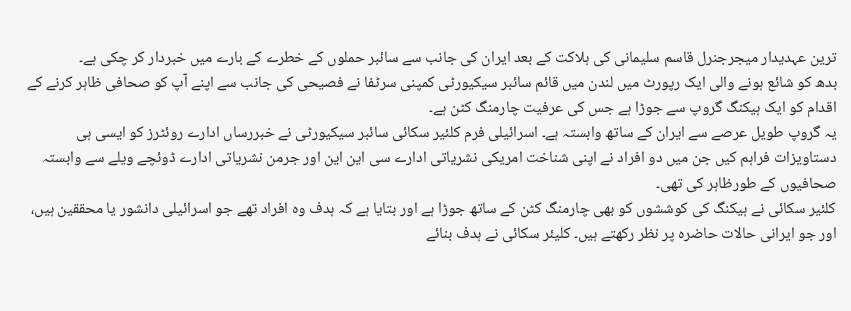ترین عہدیدار میجرجنرل قاسم سلیمانی کی ہلاکت کے بعد ایران کی جانب سے سائبر حملوں کے خطرے کے بارے میں خبردار کر چکی ہے۔
بدھ کو شائع ہونے والی ایک رپورٹ میں لندن میں قائم سائبر سیکیورٹی کمپنی سرٹفا نے فصیحی کی جانب سے اپنے آپ کو صحافی ظاہر کرنے کے اقدام کو ایک ہیکنگ گروپ سے جوڑا ہے جس کی عرفیت چارمنگ کٹن ہے۔
یہ گروپ طویل عرصے سے ایران کے ساتھ وابستہ ہے۔ اسرائیلی فرم کلئیر سکائی سائبر سیکیورٹی نے خبررساں ادارے روئٹرز کو ایسی ہی دستاویزات فراہم کیں جن میں دو افراد نے اپنی شناخت امریکی نشریاتی ادارے سی این این اور جرمن نشریاتی ادارے ڈوئچے ویلے سے وابستہ صحافیوں کے طورظاہر کی تھی۔
کلئیر سکائی نے ہیکنگ کی کوششوں کو بھی چارمنگ کٹن کے ساتھ جوڑا ہے اور بتایا ہے کہ ہدف وہ افراد تھے جو اسرائیلی دانشور یا محققین ہیں، اور جو ایرانی حالات حاضرہ پر نظر رکھتے ہیں۔ کلیئر سکائی نے ہدف بنائے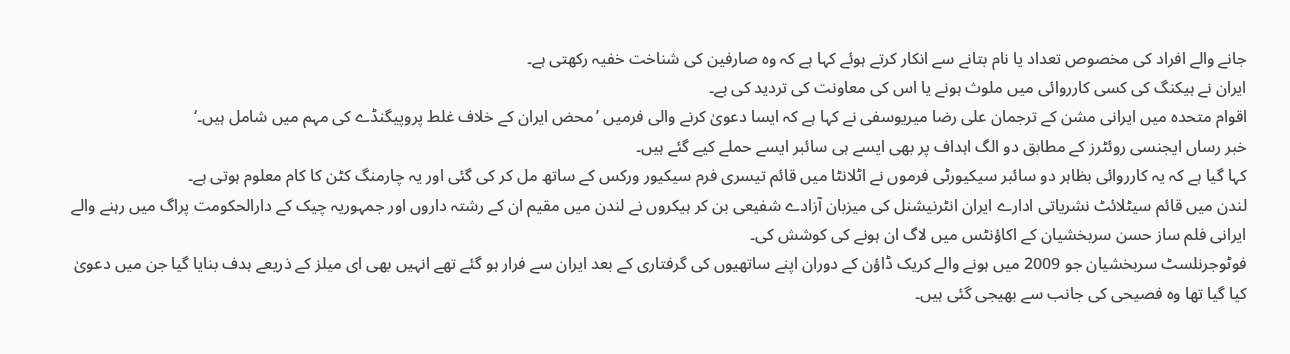جانے والے افراد کی مخصوص تعداد یا نام بتانے سے انکار کرتے ہوئے کہا ہے کہ وہ صارفین کی شناخت خفیہ رکھتی ہے۔
ایران نے ہیکنگ کی کسی کارروائی میں ملوث ہونے یا اس کی معاونت کی تردید کی ہے۔
اقوام متحدہ میں ایرانی مشن کے ترجمان علی رضا میریوسفی نے کہا ہے کہ ایسا دعویٰ کرنے والی فرمیں ’محض ایران کے خلاف غلط پروپیگنڈے کی مہم میں شامل ہیں۔‘
خبر رساں ایجنسی روئٹرز کے مطابق دو الگ اہداف پر بھی ایسے ہی سائبر ایسے حملے کیے گئے ہیں۔
کہا گیا ہے کہ یہ کارروائی بظاہر دو سائبر سیکیورٹی فرموں نے اٹلانٹا میں قائم تیسری فرم سیکیور ورکس کے ساتھ مل کر کی گئی اور یہ چارمنگ کٹن کا کام معلوم ہوتی ہے۔
لندن میں قائم سیٹلائٹ نشریاتی ادارے ایران انٹرنیشنل کی میزبان آزادے شفیعی بن کر ہیکروں نے لندن میں مقیم ان کے رشتہ داروں اور جمہوریہ چیک کے دارالحکومت پراگ میں رہنے والے ایرانی فلم ساز حسن سربخشیان کے اکاؤنٹس میں لاگ ان ہونے کی کوشش کی۔
فوٹوجرنلسٹ سربخشیان جو 2009 میں ہونے والے کریک ڈاؤن کے دوران اپنے ساتھیوں کی گرفتاری کے بعد ایران سے فرار ہو گئے تھے انہیں بھی ای میلز کے ذریعے ہدف بنایا گیا جن میں دعویٰ کیا گیا تھا وہ فصیحی کی جانب سے بھیجی گئی ہیں۔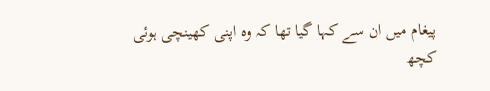پیغام میں ان سے کہا گیا تھا کہ وہ اپنی کھینچی ہوئی کچھ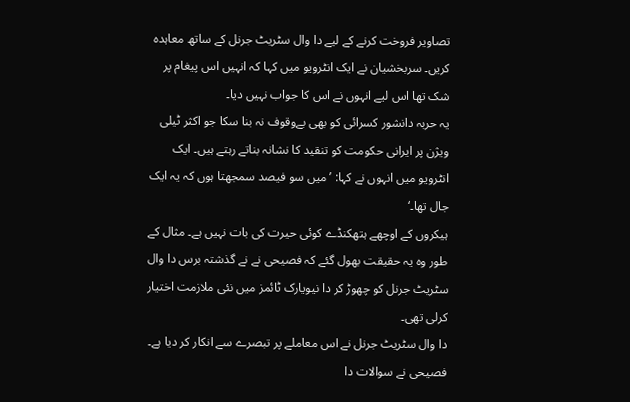تصاویر فروخت کرنے کے لیے دا وال سٹریٹ جرنل کے ساتھ معاہدہ کریں۔ سربخشیان نے ایک انٹرویو میں کہا کہ انہیں اس پیغام پر شک تھا اس لیے انہوں نے اس کا جواب نہیں دیا۔
یہ حربہ دانشور کسرائی کو بھی بےوقوف نہ بنا سکا جو اکثر ٹیلی ویژن پر ایرانی حکومت کو تنقید کا نشانہ بناتے رہتے ہیں۔ ایک انٹرویو میں انہوں نے کہا: ’میں سو فیصد سمجھتا ہوں کہ یہ ایک جال تھا۔‘
ہیکروں کے اوچھے ہتھکنڈے کوئی حیرت کی بات نہیں ہے۔ مثال کے طور وہ یہ حقیقت بھول گئے کہ فصیحی نے نے گذشتہ برس دا وال سٹریٹ جرنل کو چھوڑ کر دا نیویارک ٹائمز میں نئی ملازمت اختیار کرلی تھی۔
دا وال سٹریٹ جرنل نے اس معاملے پر تبصرے سے انکار کر دیا ہے۔ فصیحی نے سوالات دا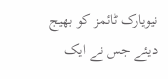نیویارک ٹائمز کو بھیج دیئے جس نے ایک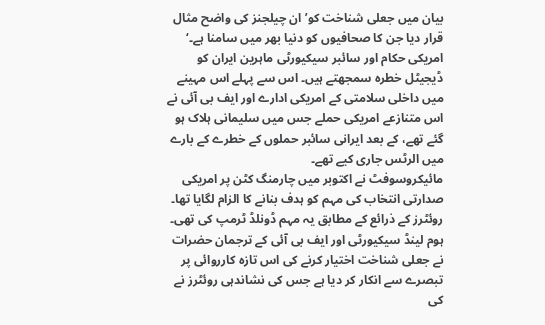بیان میں جعلی شناخت کو’ان چیلجنز کی واضح مثال قرار دیا جن کا صحافیوں کو دنیا بھر میں سامنا ہے۔‘
امریکی حکام اور سائبر سیکیورٹی ماہرین ایران کو ڈیجیٹل خطرہ سمجھتے ہیں۔ اس سے پہلے اس مہینے میں داخلی سلامتی کے امریکی ادارے اور ایف بی آئی نے اس متنازعے امریکی حملے جس میں سلیمانی ہلاک ہو گئے تھے، کے بعد ایرانی سائبر حملوں کے خطرے کے بارے میں الرٹس جاری کیے تھے۔
مائیکروسوفٹ نے اکتوبر میں چارمنگ کٹن پر امریکی صدارتی انتخاب کی مہم کو ہدف بنانے کا الزام لگایا تھا۔ روئٹرز کے ذرائع کے مطابق یہ مہم ڈونلڈ ٹرمپ کی تھی۔
ہوم لینڈ سیکیورٹی اور ایف بی آئی کے ترجمان حضرات نے جعلی شناخت اختیار کرنے کی اس تازہ کارروائی پر تبصرے سے انکار کر دیا ہے جس کی نشاندہی روئٹرز نے کی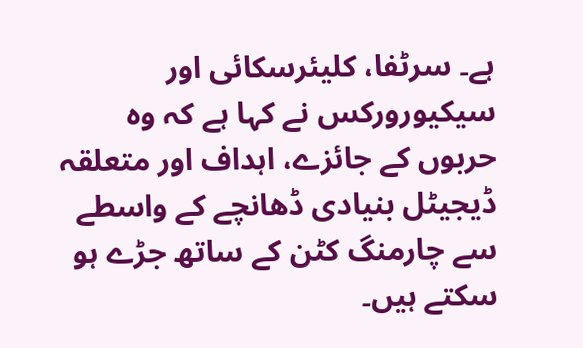ہے۔ سرٹفا، کلیئرسکائی اور سیکیورورکس نے کہا ہے کہ وہ حربوں کے جائزے، اہداف اور متعلقہ ڈیجیٹل بنیادی ڈھانچے کے واسطے سے چارمنگ کٹن کے ساتھ جڑے ہو سکتے ہیں۔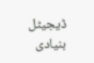ڈیجیٹل بنیادی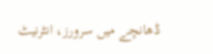ڈھانچے میں سرورز، انٹرنیٹ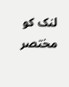لنک کو مختصر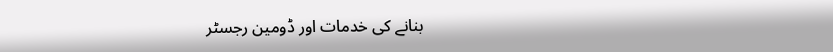بنانے کی خدمات اور ڈومین رجسٹر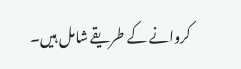کروانے کے طریقے شامل ہیں۔